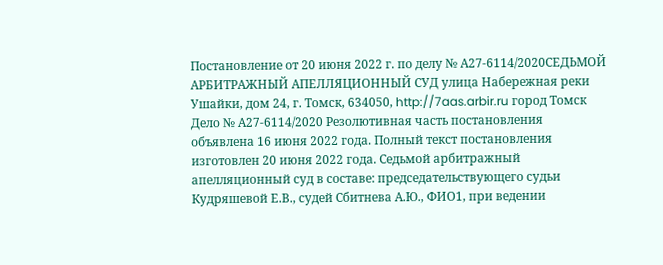Постановление от 20 июня 2022 г. по делу № А27-6114/2020СЕДЬМОЙ АРБИТРАЖНЫЙ АПЕЛЛЯЦИОННЫЙ СУД улица Набережная реки Ушайки, дом 24, г. Томск, 634050, http://7aas.arbir.ru город Томск Дело № А27-6114/2020 Резолютивная часть постановления объявлена 16 июня 2022 года. Полный текст постановления изготовлен 20 июня 2022 года. Седьмой арбитражный апелляционный суд в составе: председательствующего судьи Кудряшевой Е.В., судей Сбитнева А.Ю., ФИО1, при ведении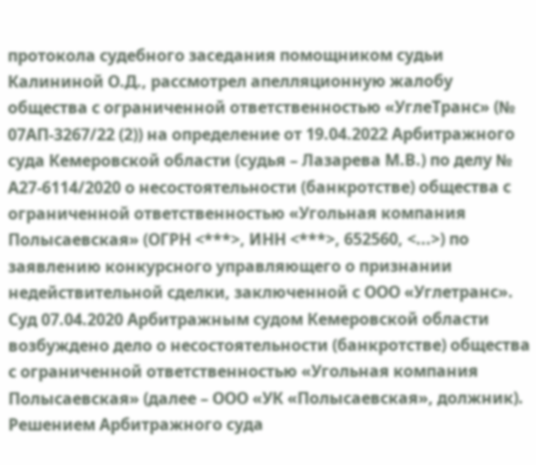протокола судебного заседания помощником судьи Калининой О.Д., рассмотрел апелляционную жалобу общества с ограниченной ответственностью «УглеТранс» (№ 07АП-3267/22 (2)) на определение от 19.04.2022 Арбитражного суда Кемеровской области (судья – Лазарева М.В.) по делу № А27-6114/2020 о несостоятельности (банкротстве) общества с ограниченной ответственностью «Угольная компания Полысаевская» (ОГРН <***>, ИНН <***>, 652560, <...>) по заявлению конкурсного управляющего о признании недействительной сделки, заключенной с ООО «Углетранс». Суд 07.04.2020 Арбитражным судом Кемеровской области возбуждено дело о несостоятельности (банкротстве) общества с ограниченной ответственностью «Угольная компания Полысаевская» (далее – ООО «УК «Полысаевская», должник). Решением Арбитражного суда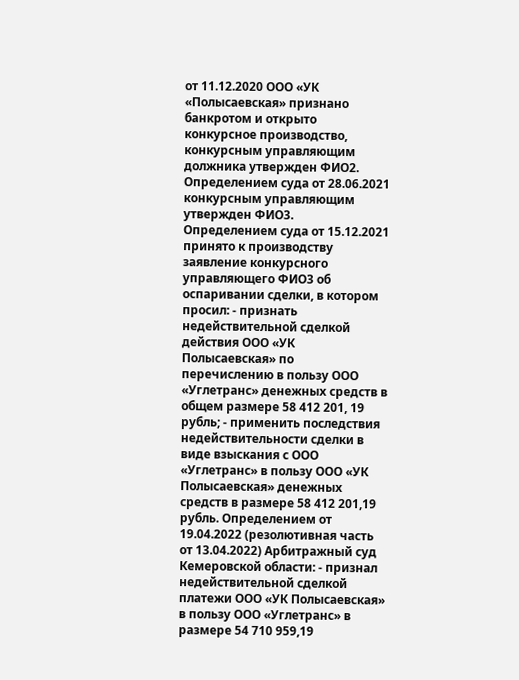от 11.12.2020 ООО «УК «Полысаевская» признано банкротом и открыто конкурсное производство, конкурсным управляющим должника утвержден ФИО2. Определением суда от 28.06.2021 конкурсным управляющим утвержден ФИО3. Определением суда от 15.12.2021 принято к производству заявление конкурсного управляющего ФИО3 об оспаривании сделки, в котором просил: - признать недействительной сделкой действия ООО «УК Полысаевская» по перечислению в пользу ООО «Углетранс» денежных средств в общем размере 58 412 201, 19 рубль; - применить последствия недействительности сделки в виде взыскания с ООО «Углетранс» в пользу ООО «УК Полысаевская» денежных средств в размере 58 412 201,19 рубль. Определением от 19.04.2022 (резолютивная часть от 13.04.2022) Арбитражный суд Кемеровской области: - признал недействительной сделкой платежи ООО «УК Полысаевская» в пользу ООО «Углетранс» в размере 54 710 959,19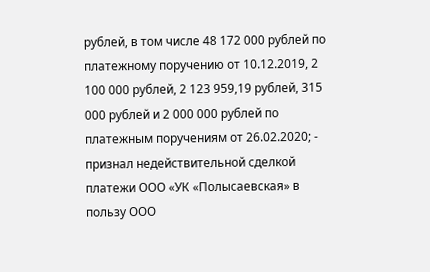рублей, в том числе 48 172 000 рублей по платежному поручению от 10.12.2019, 2 100 000 рублей, 2 123 959,19 рублей, 315 000 рублей и 2 000 000 рублей по платежным поручениям от 26.02.2020; - признал недействительной сделкой платежи ООО «УК «Полысаевская» в пользу ООО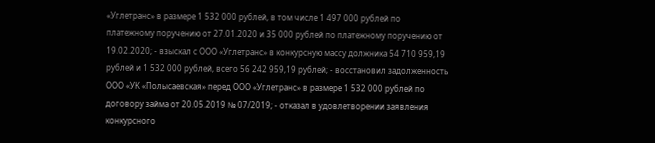«Углетранс» в размере 1 532 000 рублей, в том числе 1 497 000 рублей по платежному поручению от 27.01.2020 и 35 000 рублей по платежному поручению от 19.02.2020; - взыскал с ООО «Углетранс» в конкурсную массу должника 54 710 959,19 рублей и 1 532 000 рублей, всего 56 242 959,19 рублей; - восстановил задолженность ООО «УК «Полысаевская» перед ООО «Углетранс» в размере 1 532 000 рублей по договору займа от 20.05.2019 № 07/2019; - отказал в удовлетворении заявления конкурсного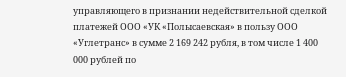управляющего в признании недействительной сделкой платежей ООО «УК «Полысаевская» в пользу ООО «Углетранс» в сумме 2 169 242 рубля, в том числе 1 400 000 рублей по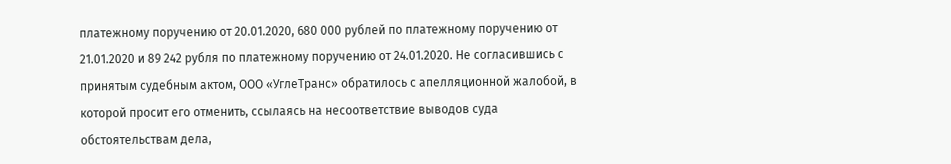платежному поручению от 20.01.2020, 680 000 рублей по платежному поручению от 21.01.2020 и 89 242 рубля по платежному поручению от 24.01.2020. Не согласившись с принятым судебным актом, ООО «УглеТранс» обратилось с апелляционной жалобой, в которой просит его отменить, ссылаясь на несоответствие выводов суда обстоятельствам дела,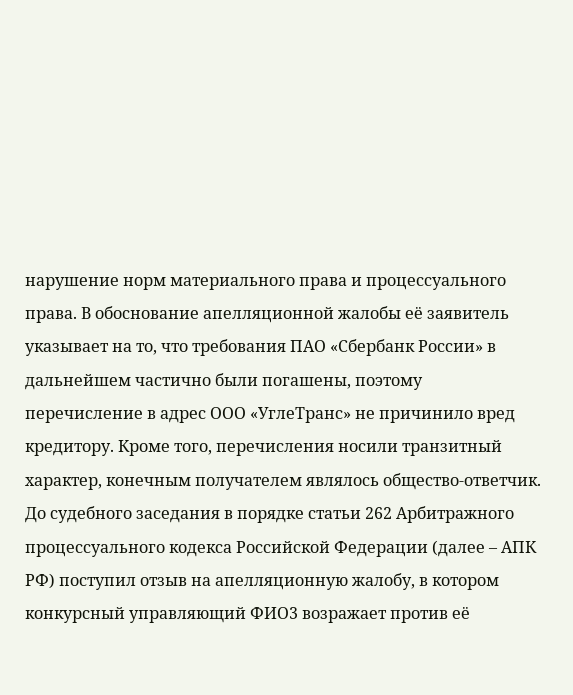нарушение норм материального права и процессуального права. В обоснование апелляционной жалобы её заявитель указывает на то, что требования ПАО «Сбербанк России» в дальнейшем частично были погашены, поэтому перечисление в адрес ООО «УглеТранс» не причинило вред кредитору. Кроме того, перечисления носили транзитный характер, конечным получателем являлось общество-ответчик. До судебного заседания в порядке статьи 262 Арбитражного процессуального кодекса Российской Федерации (далее – АПК РФ) поступил отзыв на апелляционную жалобу, в котором конкурсный управляющий ФИО3 возражает против её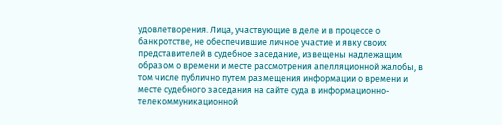удовлетворения. Лица, участвующие в деле и в процессе о банкротстве, не обеспечившие личное участие и явку своих представителей в судебное заседание, извещены надлежащим образом о времени и месте рассмотрения апелляционной жалобы, в том числе публично путем размещения информации о времени и месте судебного заседания на сайте суда в информационно-телекоммуникационной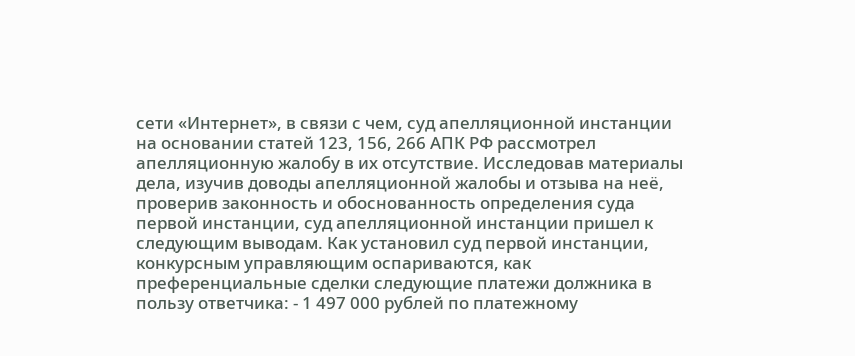сети «Интернет», в связи с чем, суд апелляционной инстанции на основании статей 123, 156, 266 АПК РФ рассмотрел апелляционную жалобу в их отсутствие. Исследовав материалы дела, изучив доводы апелляционной жалобы и отзыва на неё, проверив законность и обоснованность определения суда первой инстанции, суд апелляционной инстанции пришел к следующим выводам. Как установил суд первой инстанции, конкурсным управляющим оспариваются, как преференциальные сделки следующие платежи должника в пользу ответчика: - 1 497 000 рублей по платежному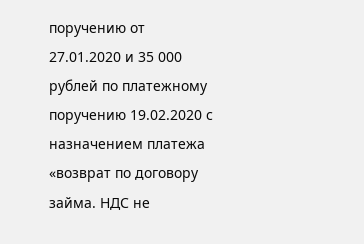поручению от 27.01.2020 и 35 000 рублей по платежному поручению 19.02.2020 с назначением платежа «возврат по договору займа. НДС не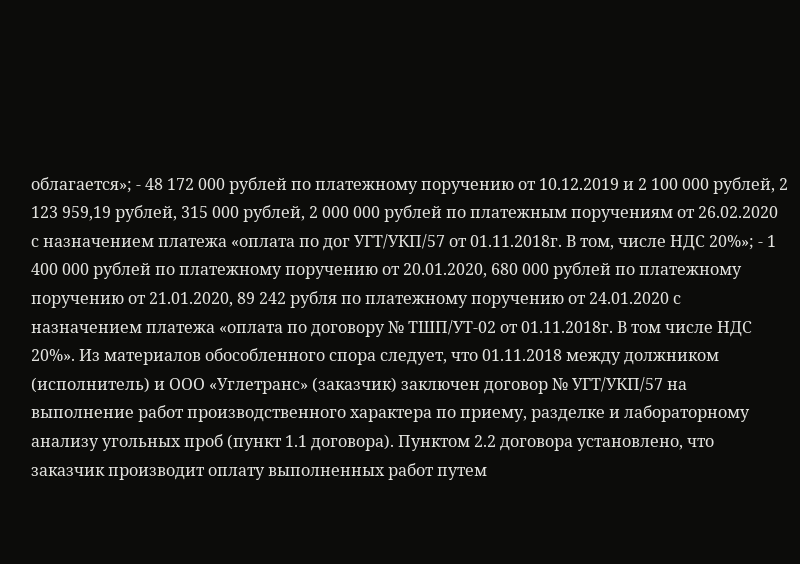облагается»; - 48 172 000 рублей по платежному поручению от 10.12.2019 и 2 100 000 рублей, 2 123 959,19 рублей, 315 000 рублей, 2 000 000 рублей по платежным поручениям от 26.02.2020 с назначением платежа «оплата по дог УГТ/УКП/57 от 01.11.2018г. В том, числе НДС 20%»; - 1 400 000 рублей по платежному поручению от 20.01.2020, 680 000 рублей по платежному поручению от 21.01.2020, 89 242 рубля по платежному поручению от 24.01.2020 с назначением платежа «оплата по договору № ТШП/УТ-02 от 01.11.2018г. В том числе НДС 20%». Из материалов обособленного спора следует, что 01.11.2018 между должником (исполнитель) и ООО «Углетранс» (заказчик) заключен договор № УГТ/УКП/57 на выполнение работ производственного характера по приему, разделке и лабораторному анализу угольных проб (пункт 1.1 договора). Пунктом 2.2 договора установлено, что заказчик производит оплату выполненных работ путем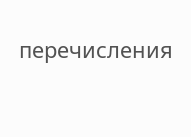перечисления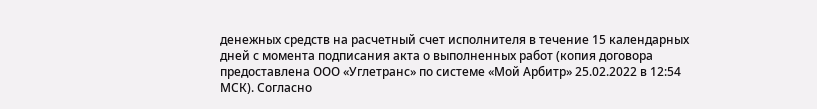денежных средств на расчетный счет исполнителя в течение 15 календарных дней с момента подписания акта о выполненных работ (копия договора предоставлена ООО «Углетранс» по системе «Мой Арбитр» 25.02.2022 в 12:54 МСК). Согласно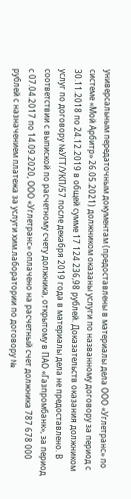универсальным передаточным документам (предоставлены в материалы дела ООО «Углетранс» по системе «Мой Арбитр» 26.05.2021) должником оказаны услуги по названному договору за период с 30.11.2018 по 24.12.2019 в общей сумме 17 124 236,98 рублей. Доказательств оказания должником услуг по договору №УГТ/УКП/57 после декабря 2019 года в материалы дела не предоставлено. В соответствии с выпиской по расчетному счету должника, открытому в ПАО «Газпромбанк», за период с 07.04.2017 по 14.09.2020, ООО «Углетранс» оплачено на расчетный счет должника 787 678 000 рублей с назначением платежа за услуги хим.лаборатории по договору №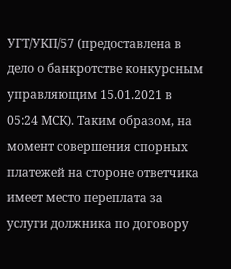УГТ/УКП/57 (предоставлена в дело о банкротстве конкурсным управляющим 15.01.2021 в 05:24 МСК). Таким образом, на момент совершения спорных платежей на стороне ответчика имеет место переплата за услуги должника по договору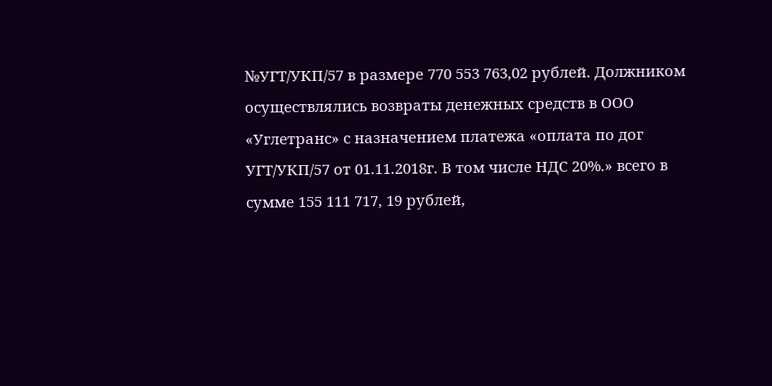№УГТ/УКП/57 в размере 770 553 763,02 рублей. Должником осуществлялись возвраты денежных средств в ООО «Углетранс» с назначением платежа «оплата по дог УГТ/УКП/57 от 01.11.2018г. В том числе НДС 20%.» всего в сумме 155 111 717, 19 рублей,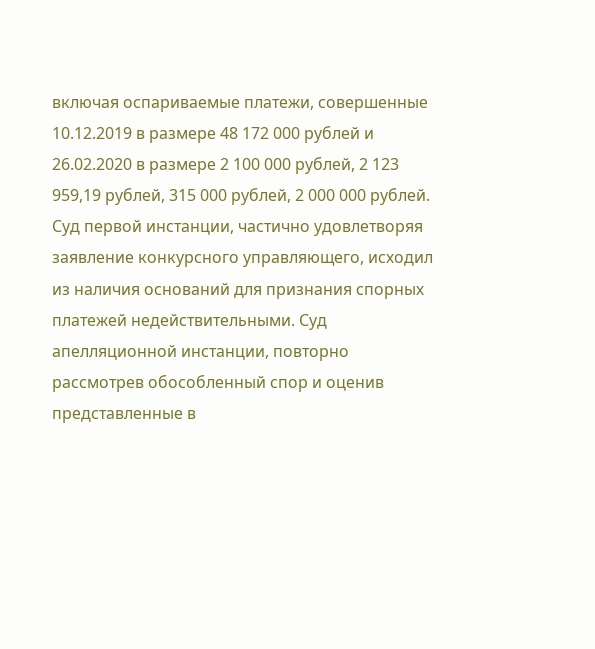включая оспариваемые платежи, совершенные 10.12.2019 в размере 48 172 000 рублей и 26.02.2020 в размере 2 100 000 рублей, 2 123 959,19 рублей, 315 000 рублей, 2 000 000 рублей. Суд первой инстанции, частично удовлетворяя заявление конкурсного управляющего, исходил из наличия оснований для признания спорных платежей недействительными. Суд апелляционной инстанции, повторно рассмотрев обособленный спор и оценив представленные в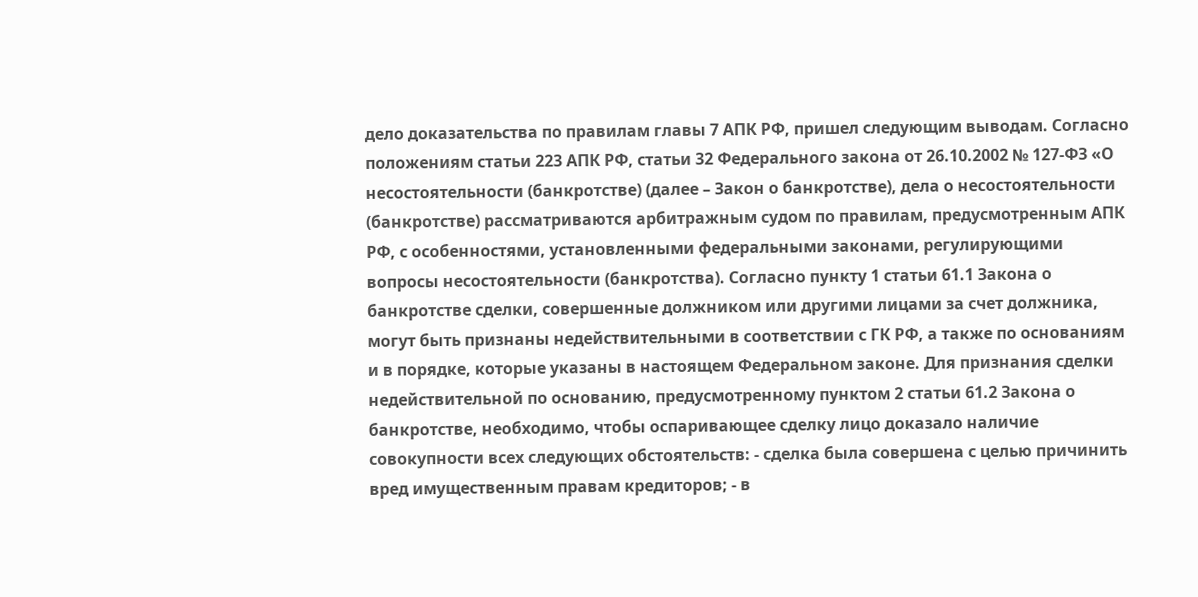дело доказательства по правилам главы 7 АПК РФ, пришел следующим выводам. Согласно положениям статьи 223 АПК РФ, статьи 32 Федерального закона от 26.10.2002 № 127-ФЗ «О несостоятельности (банкротстве) (далее – Закон о банкротстве), дела о несостоятельности (банкротстве) рассматриваются арбитражным судом по правилам, предусмотренным АПК РФ, с особенностями, установленными федеральными законами, регулирующими вопросы несостоятельности (банкротства). Согласно пункту 1 статьи 61.1 Закона о банкротстве сделки, совершенные должником или другими лицами за счет должника, могут быть признаны недействительными в соответствии с ГК РФ, а также по основаниям и в порядке, которые указаны в настоящем Федеральном законе. Для признания сделки недействительной по основанию, предусмотренному пунктом 2 статьи 61.2 Закона о банкротстве, необходимо, чтобы оспаривающее сделку лицо доказало наличие совокупности всех следующих обстоятельств: - сделка была совершена с целью причинить вред имущественным правам кредиторов; - в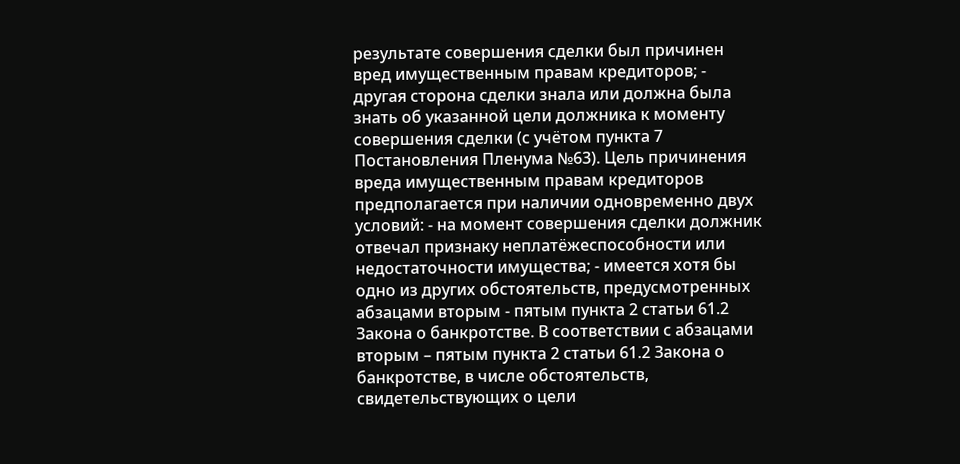результате совершения сделки был причинен вред имущественным правам кредиторов; - другая сторона сделки знала или должна была знать об указанной цели должника к моменту совершения сделки (с учётом пункта 7 Постановления Пленума №63). Цель причинения вреда имущественным правам кредиторов предполагается при наличии одновременно двух условий: - на момент совершения сделки должник отвечал признаку неплатёжеспособности или недостаточности имущества; - имеется хотя бы одно из других обстоятельств, предусмотренных абзацами вторым - пятым пункта 2 статьи 61.2 Закона о банкротстве. В соответствии с абзацами вторым – пятым пункта 2 статьи 61.2 Закона о банкротстве, в числе обстоятельств, свидетельствующих о цели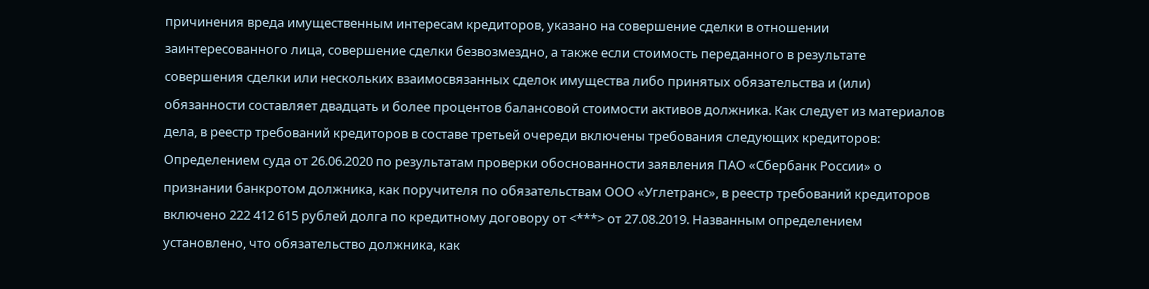причинения вреда имущественным интересам кредиторов, указано на совершение сделки в отношении заинтересованного лица, совершение сделки безвозмездно, а также если стоимость переданного в результате совершения сделки или нескольких взаимосвязанных сделок имущества либо принятых обязательства и (или) обязанности составляет двадцать и более процентов балансовой стоимости активов должника. Как следует из материалов дела, в реестр требований кредиторов в составе третьей очереди включены требования следующих кредиторов: Определением суда от 26.06.2020 по результатам проверки обоснованности заявления ПАО «Сбербанк России» о признании банкротом должника, как поручителя по обязательствам ООО «Углетранс», в реестр требований кредиторов включено 222 412 615 рублей долга по кредитному договору от <***> от 27.08.2019. Названным определением установлено, что обязательство должника, как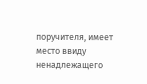поручителя, имеет место ввиду ненадлежащего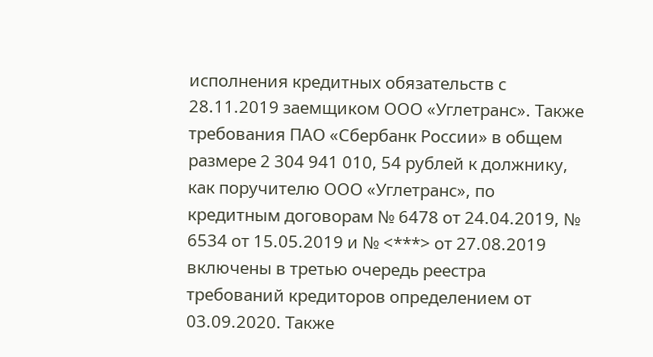исполнения кредитных обязательств с 28.11.2019 заемщиком ООО «Углетранс». Также требования ПАО «Сбербанк России» в общем размере 2 304 941 010, 54 рублей к должнику, как поручителю ООО «Углетранс», по кредитным договорам № 6478 от 24.04.2019, № 6534 от 15.05.2019 и № <***> от 27.08.2019 включены в третью очередь реестра требований кредиторов определением от 03.09.2020. Также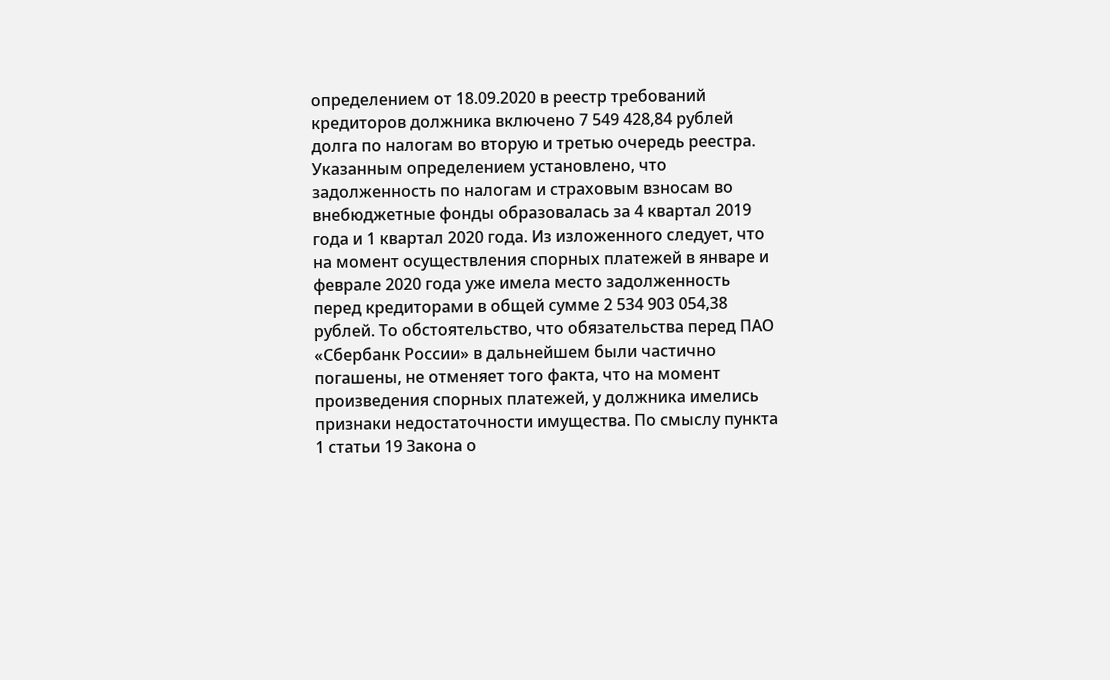определением от 18.09.2020 в реестр требований кредиторов должника включено 7 549 428,84 рублей долга по налогам во вторую и третью очередь реестра. Указанным определением установлено, что задолженность по налогам и страховым взносам во внебюджетные фонды образовалась за 4 квартал 2019 года и 1 квартал 2020 года. Из изложенного следует, что на момент осуществления спорных платежей в январе и феврале 2020 года уже имела место задолженность перед кредиторами в общей сумме 2 534 903 054,38 рублей. То обстоятельство, что обязательства перед ПАО «Сбербанк России» в дальнейшем были частично погашены, не отменяет того факта, что на момент произведения спорных платежей, у должника имелись признаки недостаточности имущества. По смыслу пункта 1 статьи 19 Закона о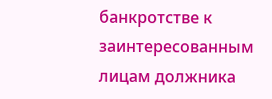банкротстве к заинтересованным лицам должника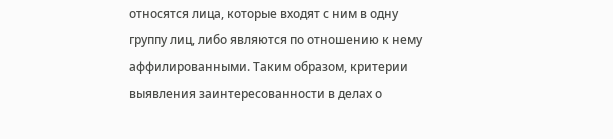относятся лица, которые входят с ним в одну группу лиц, либо являются по отношению к нему аффилированными. Таким образом, критерии выявления заинтересованности в делах о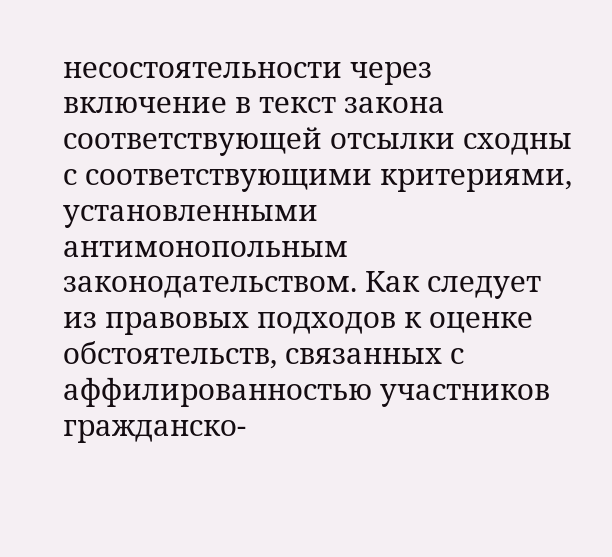несостоятельности через включение в текст закона соответствующей отсылки сходны с соответствующими критериями, установленными антимонопольным законодательством. Как следует из правовых подходов к оценке обстоятельств, связанных с аффилированностью участников гражданско-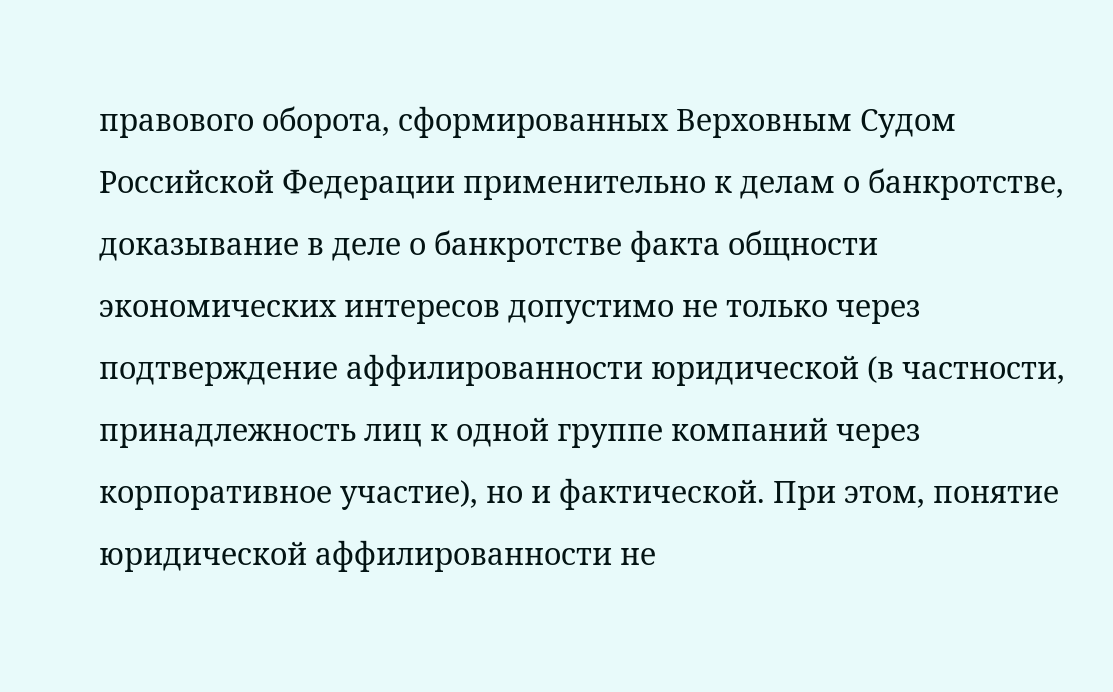правового оборота, сформированных Верховным Судом Российской Федерации применительно к делам о банкротстве, доказывание в деле о банкротстве факта общности экономических интересов допустимо не только через подтверждение аффилированности юридической (в частности, принадлежность лиц к одной группе компаний через корпоративное участие), но и фактической. При этом, понятие юридической аффилированности не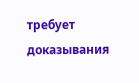требует доказывания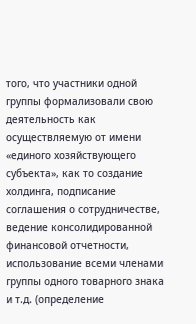того, что участники одной группы формализовали свою деятельность как осуществляемую от имени «единого хозяйствующего субъекта», как то создание холдинга, подписание соглашения о сотрудничестве, ведение консолидированной финансовой отчетности, использование всеми членами группы одного товарного знака и т.д. (определение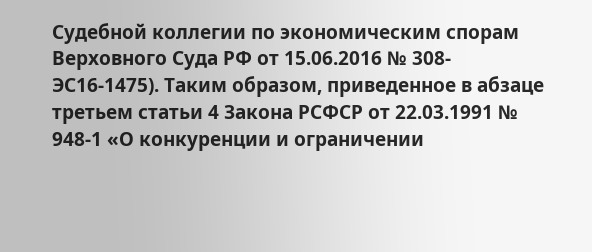Судебной коллегии по экономическим спорам Верховного Суда РФ от 15.06.2016 № 308- ЭС16-1475). Таким образом, приведенное в абзаце третьем статьи 4 Закона РСФСР от 22.03.1991 № 948-1 «О конкуренции и ограничении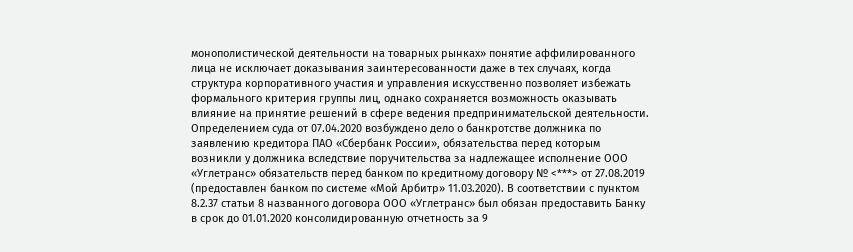монополистической деятельности на товарных рынках» понятие аффилированного лица не исключает доказывания заинтересованности даже в тех случаях, когда структура корпоративного участия и управления искусственно позволяет избежать формального критерия группы лиц, однако сохраняется возможность оказывать влияние на принятие решений в сфере ведения предпринимательской деятельности. Определением суда от 07.04.2020 возбуждено дело о банкротстве должника по заявлению кредитора ПАО «Сбербанк России», обязательства перед которым возникли у должника вследствие поручительства за надлежащее исполнение ООО «Углетранс» обязательств перед банком по кредитному договору № <***> от 27.08.2019 (предоставлен банком по системе «Мой Арбитр» 11.03.2020). В соответствии с пунктом 8.2.37 статьи 8 названного договора ООО «Углетранс» был обязан предоставить Банку в срок до 01.01.2020 консолидированную отчетность за 9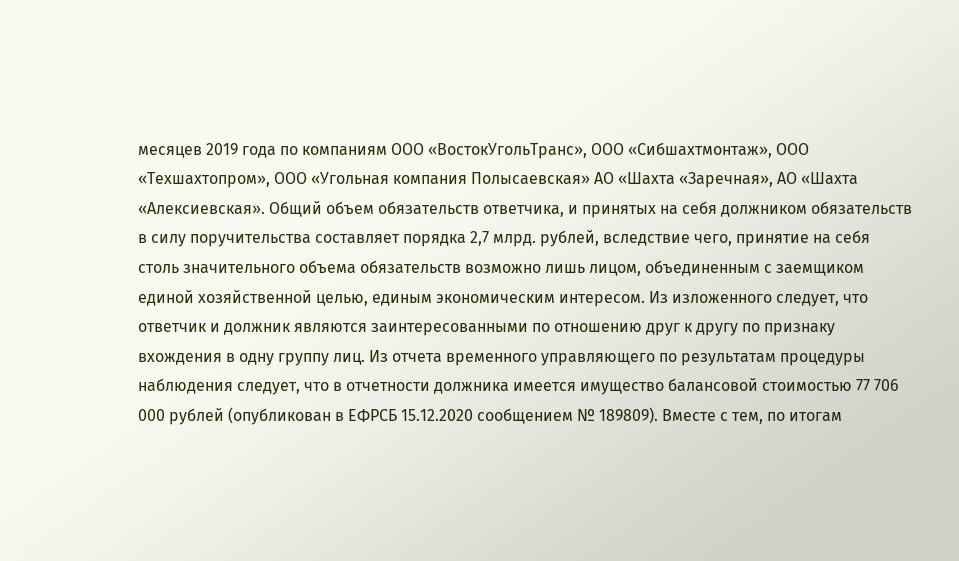месяцев 2019 года по компаниям ООО «ВостокУгольТранс», ООО «Сибшахтмонтаж», ООО «Техшахтопром», ООО «Угольная компания Полысаевская» АО «Шахта «Заречная», АО «Шахта «Алексиевская». Общий объем обязательств ответчика, и принятых на себя должником обязательств в силу поручительства составляет порядка 2,7 млрд. рублей, вследствие чего, принятие на себя столь значительного объема обязательств возможно лишь лицом, объединенным с заемщиком единой хозяйственной целью, единым экономическим интересом. Из изложенного следует, что ответчик и должник являются заинтересованными по отношению друг к другу по признаку вхождения в одну группу лиц. Из отчета временного управляющего по результатам процедуры наблюдения следует, что в отчетности должника имеется имущество балансовой стоимостью 77 706 000 рублей (опубликован в ЕФРСБ 15.12.2020 сообщением № 189809). Вместе с тем, по итогам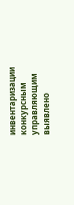инвентаризации конкурсным управляющим выявлено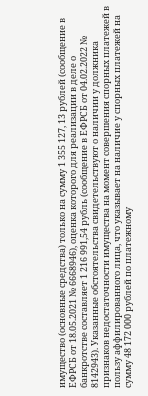имущество (основные средства) только на сумму 1 355 127, 13 рублей (сообщение в ЕФРСБ от 18.05.2021 № 6668946), оценка которого для реализации в деле о банкротстве составляет 1 216 991,54 рубль (сообщение в ЕФРСБ от 04.02.2022 № 8142943). Указанные обстоятельства свидетельствуют о наличии у должника признаков недостаточности имущества на момент совершения спорных платежей в пользу аффилированного лица, что указывает на наличие у спорных платежей на сумму 48 172 000 рублей по платежному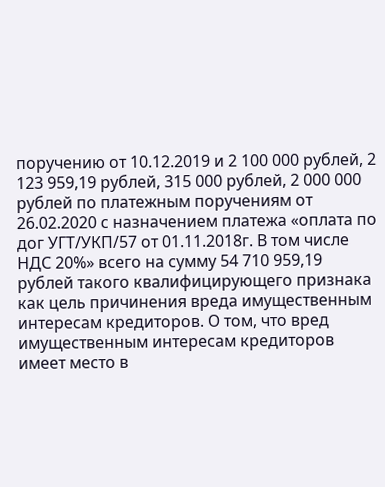поручению от 10.12.2019 и 2 100 000 рублей, 2 123 959,19 рублей, 315 000 рублей, 2 000 000 рублей по платежным поручениям от 26.02.2020 с назначением платежа «оплата по дог УГТ/УКП/57 от 01.11.2018г. В том числе НДС 20%» всего на сумму 54 710 959,19 рублей такого квалифицирующего признака как цель причинения вреда имущественным интересам кредиторов. О том, что вред имущественным интересам кредиторов имеет место в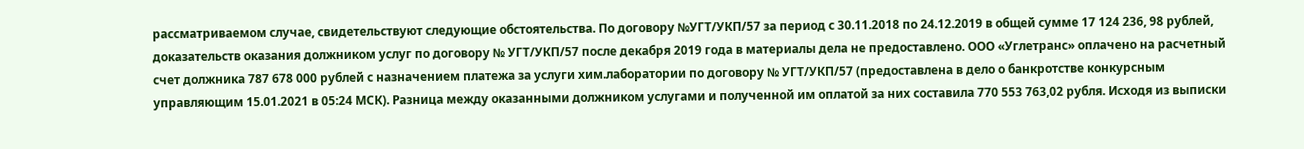рассматриваемом случае, свидетельствуют следующие обстоятельства. По договору №УГТ/УКП/57 за период с 30.11.2018 по 24.12.2019 в общей сумме 17 124 236, 98 рублей, доказательств оказания должником услуг по договору № УГТ/УКП/57 после декабря 2019 года в материалы дела не предоставлено. ООО «Углетранс» оплачено на расчетный счет должника 787 678 000 рублей с назначением платежа за услуги хим.лаборатории по договору № УГТ/УКП/57 (предоставлена в дело о банкротстве конкурсным управляющим 15.01.2021 в 05:24 МСК). Разница между оказанными должником услугами и полученной им оплатой за них составила 770 553 763,02 рубля. Исходя из выписки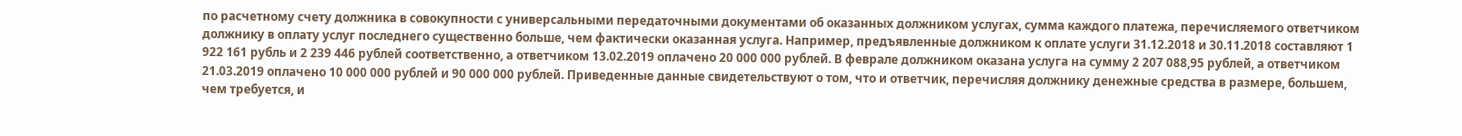по расчетному счету должника в совокупности с универсальными передаточными документами об оказанных должником услугах, сумма каждого платежа, перечисляемого ответчиком должнику в оплату услуг последнего существенно больше, чем фактически оказанная услуга. Например, предъявленные должником к оплате услуги 31.12.2018 и 30.11.2018 составляют 1 922 161 рубль и 2 239 446 рублей соответственно, а ответчиком 13.02.2019 оплачено 20 000 000 рублей. В феврале должником оказана услуга на сумму 2 207 088,95 рублей, а ответчиком 21.03.2019 оплачено 10 000 000 рублей и 90 000 000 рублей. Приведенные данные свидетельствуют о том, что и ответчик, перечисляя должнику денежные средства в размере, большем, чем требуется, и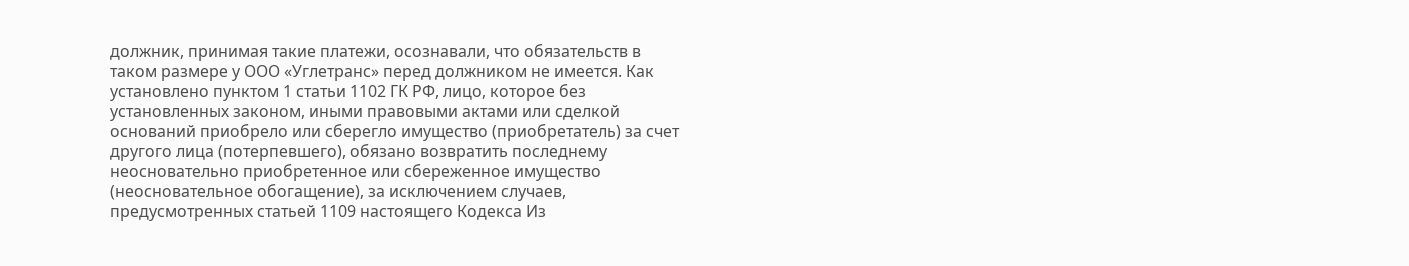должник, принимая такие платежи, осознавали, что обязательств в таком размере у ООО «Углетранс» перед должником не имеется. Как установлено пунктом 1 статьи 1102 ГК РФ, лицо, которое без установленных законом, иными правовыми актами или сделкой оснований приобрело или сберегло имущество (приобретатель) за счет другого лица (потерпевшего), обязано возвратить последнему неосновательно приобретенное или сбереженное имущество (неосновательное обогащение), за исключением случаев, предусмотренных статьей 1109 настоящего Кодекса Из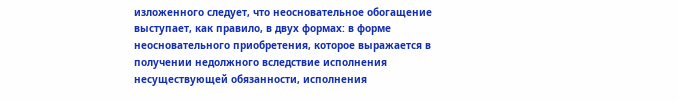изложенного следует, что неосновательное обогащение выступает, как правило, в двух формах: в форме неосновательного приобретения, которое выражается в получении недолжного вследствие исполнения несуществующей обязанности, исполнения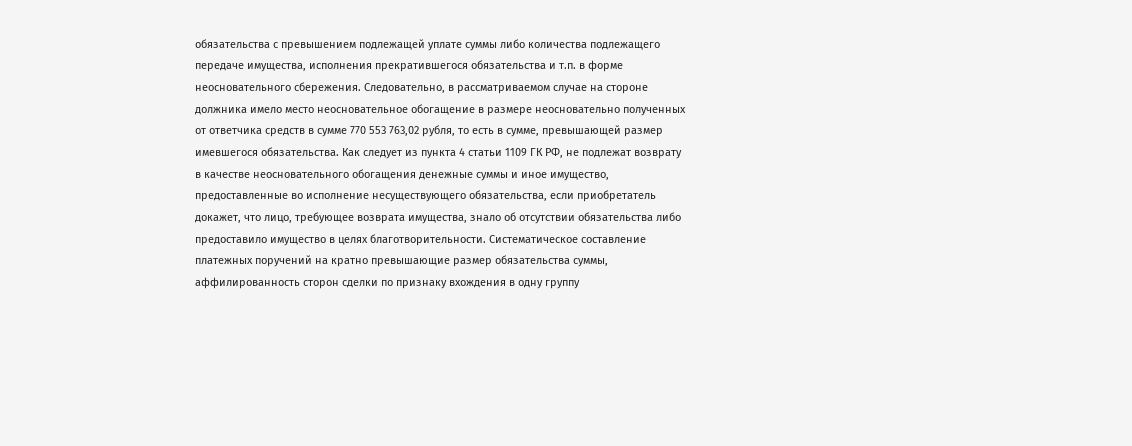обязательства с превышением подлежащей уплате суммы либо количества подлежащего передаче имущества, исполнения прекратившегося обязательства и т.п. в форме неосновательного сбережения. Следовательно, в рассматриваемом случае на стороне должника имело место неосновательное обогащение в размере неосновательно полученных от ответчика средств в сумме 770 553 763,02 рубля, то есть в сумме, превышающей размер имевшегося обязательства. Как следует из пункта 4 статьи 1109 ГК РФ, не подлежат возврату в качестве неосновательного обогащения денежные суммы и иное имущество, предоставленные во исполнение несуществующего обязательства, если приобретатель докажет, что лицо, требующее возврата имущества, знало об отсутствии обязательства либо предоставило имущество в целях благотворительности. Систематическое составление платежных поручений на кратно превышающие размер обязательства суммы, аффилированность сторон сделки по признаку вхождения в одну группу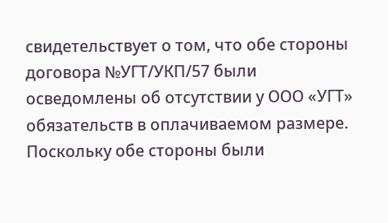свидетельствует о том, что обе стороны договора №УГТ/УКП/57 были осведомлены об отсутствии у ООО «УГТ» обязательств в оплачиваемом размере. Поскольку обе стороны были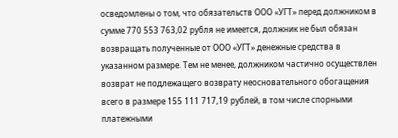осведомлены о том, что обязательств ООО «УГТ» перед должником в сумме 770 553 763,02 рубля не имеется, должник не был обязан возвращать полученные от ООО «УГТ» денежные средства в указанном размере. Тем не менее, должником частично осуществлен возврат не подлежащего возврату неосновательного обогащения всего в размере 155 111 717,19 рублей, в том числе спорными платежными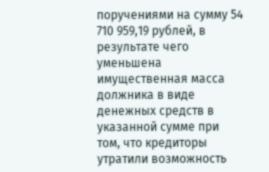поручениями на сумму 54 710 959,19 рублей, в результате чего уменьшена имущественная масса должника в виде денежных средств в указанной сумме при том, что кредиторы утратили возможность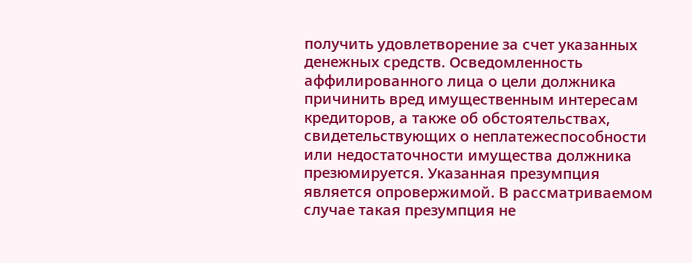получить удовлетворение за счет указанных денежных средств. Осведомленность аффилированного лица о цели должника причинить вред имущественным интересам кредиторов, а также об обстоятельствах, свидетельствующих о неплатежеспособности или недостаточности имущества должника презюмируется. Указанная презумпция является опровержимой. В рассматриваемом случае такая презумпция не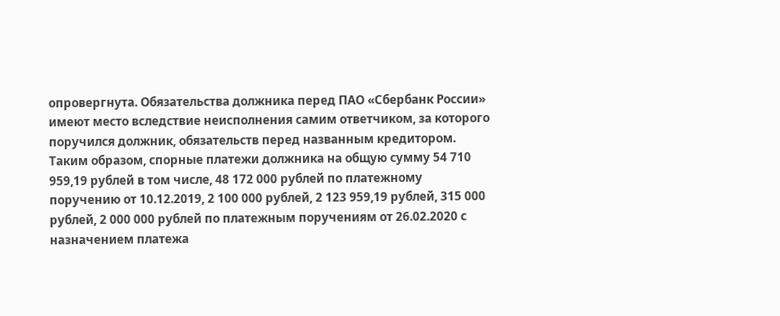опровергнута. Обязательства должника перед ПАО «Сбербанк России» имеют место вследствие неисполнения самим ответчиком, за которого поручился должник, обязательств перед названным кредитором. Таким образом, спорные платежи должника на общую сумму 54 710 959,19 рублей в том числе, 48 172 000 рублей по платежному поручению от 10.12.2019, 2 100 000 рублей, 2 123 959,19 рублей, 315 000 рублей, 2 000 000 рублей по платежным поручениям от 26.02.2020 с назначением платежа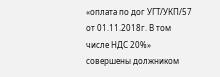«оплата по дог УГТ/УКП/57 от 01.11.2018г. В том числе НДС 20%» совершены должником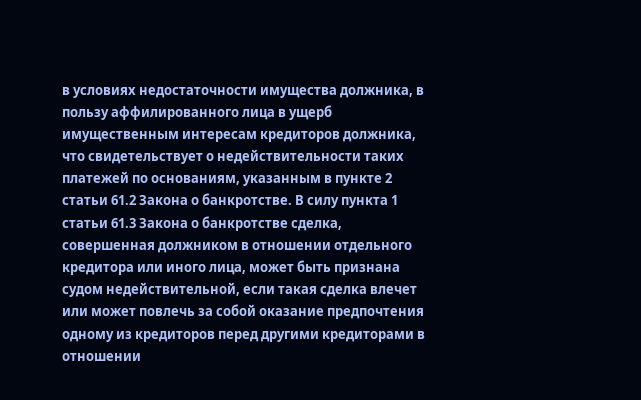в условиях недостаточности имущества должника, в пользу аффилированного лица в ущерб имущественным интересам кредиторов должника, что свидетельствует о недействительности таких платежей по основаниям, указанным в пункте 2 статьи 61.2 Закона о банкротстве. В силу пункта 1 статьи 61.3 Закона о банкротстве сделка, совершенная должником в отношении отдельного кредитора или иного лица, может быть признана судом недействительной, если такая сделка влечет или может повлечь за собой оказание предпочтения одному из кредиторов перед другими кредиторами в отношении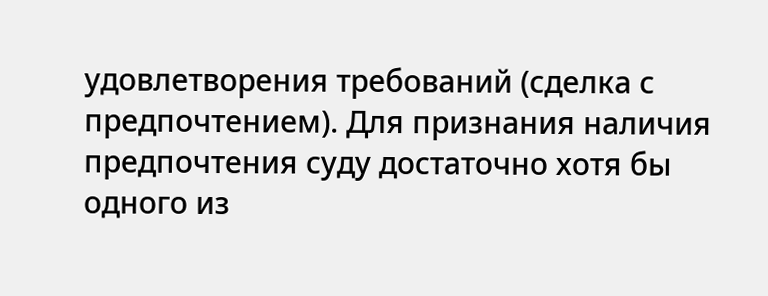удовлетворения требований (сделка с предпочтением). Для признания наличия предпочтения суду достаточно хотя бы одного из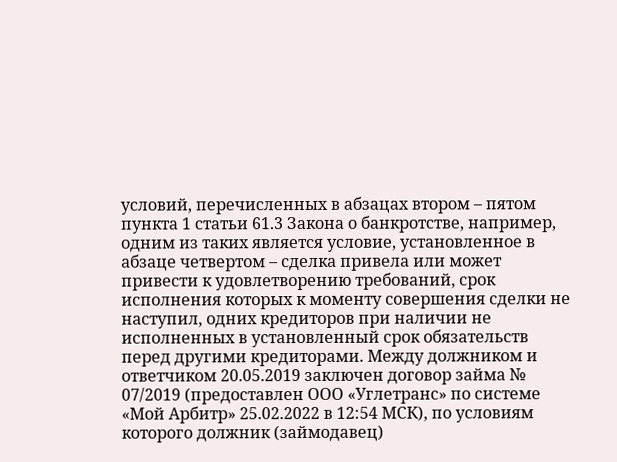условий, перечисленных в абзацах втором – пятом пункта 1 статьи 61.3 Закона о банкротстве, например, одним из таких является условие, установленное в абзаце четвертом – сделка привела или может привести к удовлетворению требований, срок исполнения которых к моменту совершения сделки не наступил, одних кредиторов при наличии не исполненных в установленный срок обязательств перед другими кредиторами. Между должником и ответчиком 20.05.2019 заключен договор займа № 07/2019 (предоставлен ООО «Углетранс» по системе «Мой Арбитр» 25.02.2022 в 12:54 МСК), по условиям которого должник (займодавец)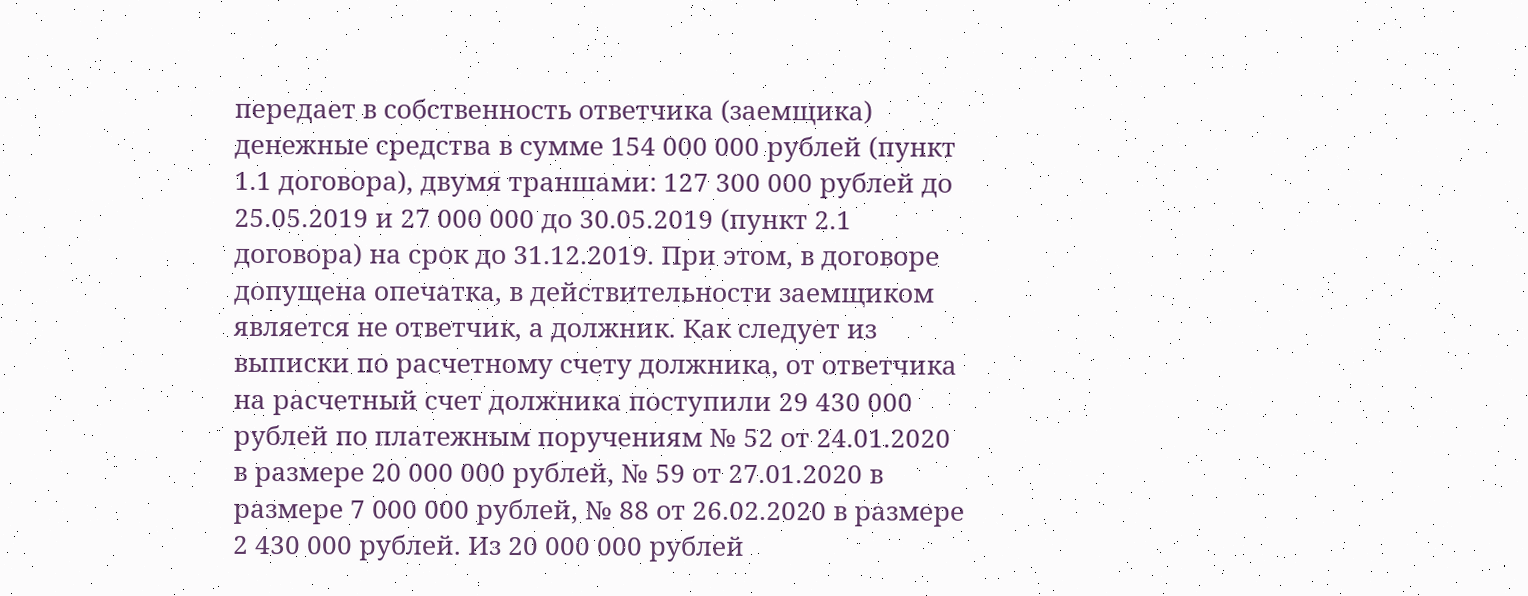передает в собственность ответчика (заемщика) денежные средства в сумме 154 000 000 рублей (пункт 1.1 договора), двумя траншами: 127 300 000 рублей до 25.05.2019 и 27 000 000 до 30.05.2019 (пункт 2.1 договора) на срок до 31.12.2019. При этом, в договоре допущена опечатка, в действительности заемщиком является не ответчик, а должник. Как следует из выписки по расчетному счету должника, от ответчика на расчетный счет должника поступили 29 430 000 рублей по платежным поручениям № 52 от 24.01.2020 в размере 20 000 000 рублей, № 59 от 27.01.2020 в размере 7 000 000 рублей, № 88 от 26.02.2020 в размере 2 430 000 рублей. Из 20 000 000 рублей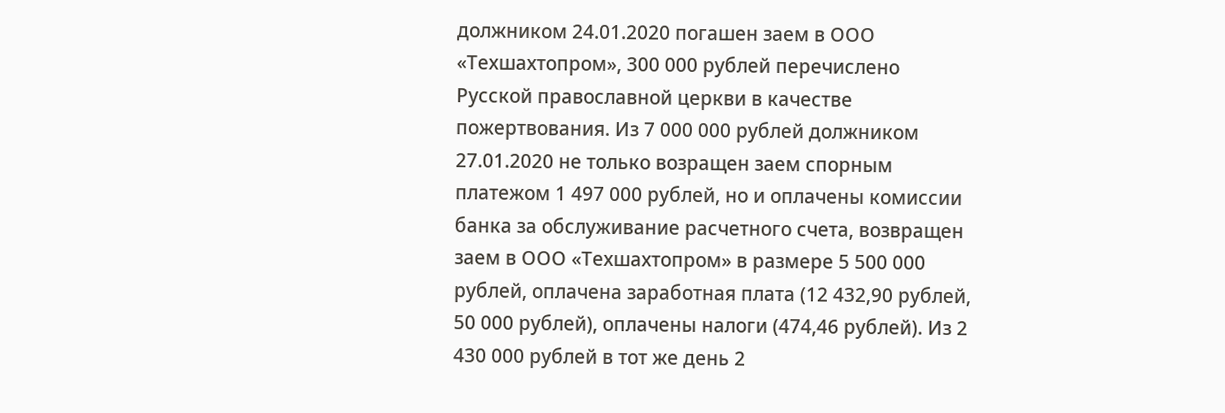должником 24.01.2020 погашен заем в ООО «Техшахтопром», 300 000 рублей перечислено Русской православной церкви в качестве пожертвования. Из 7 000 000 рублей должником 27.01.2020 не только возращен заем спорным платежом 1 497 000 рублей, но и оплачены комиссии банка за обслуживание расчетного счета, возвращен заем в ООО «Техшахтопром» в размере 5 500 000 рублей, оплачена заработная плата (12 432,90 рублей, 50 000 рублей), оплачены налоги (474,46 рублей). Из 2 430 000 рублей в тот же день 2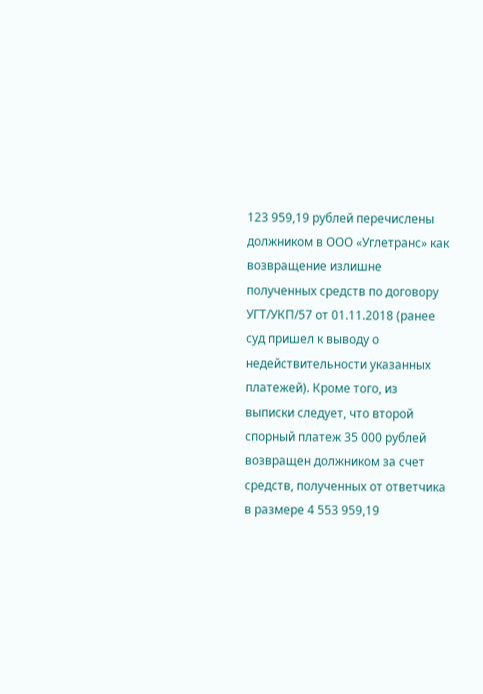123 959,19 рублей перечислены должником в ООО «Углетранс» как возвращение излишне полученных средств по договору УГТ/УКП/57 от 01.11.2018 (ранее суд пришел к выводу о недействительности указанных платежей). Кроме того, из выписки следует, что второй спорный платеж 35 000 рублей возвращен должником за счет средств, полученных от ответчика в размере 4 553 959,19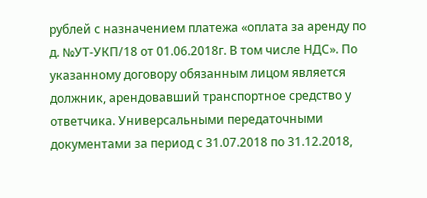рублей с назначением платежа «оплата за аренду по д. №УТ-УКП/18 от 01.06.2018г. В том числе НДС». По указанному договору обязанным лицом является должник, арендовавший транспортное средство у ответчика. Универсальными передаточными документами за период с 31.07.2018 по 31.12.2018,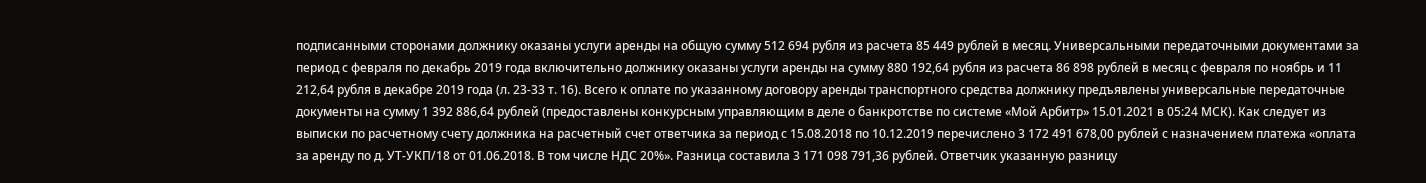подписанными сторонами должнику оказаны услуги аренды на общую сумму 512 694 рубля из расчета 85 449 рублей в месяц. Универсальными передаточными документами за период с февраля по декабрь 2019 года включительно должнику оказаны услуги аренды на сумму 880 192,64 рубля из расчета 86 898 рублей в месяц с февраля по ноябрь и 11 212,64 рубля в декабре 2019 года (л. 23-33 т. 16). Всего к оплате по указанному договору аренды транспортного средства должнику предъявлены универсальные передаточные документы на сумму 1 392 886,64 рублей (предоставлены конкурсным управляющим в деле о банкротстве по системе «Мой Арбитр» 15.01.2021 в 05:24 МСК). Как следует из выписки по расчетному счету должника на расчетный счет ответчика за период с 15.08.2018 по 10.12.2019 перечислено 3 172 491 678,00 рублей с назначением платежа «оплата за аренду по д. УТ-УКП/18 от 01.06.2018. В том числе НДС 20%». Разница составила 3 171 098 791,36 рублей. Ответчик указанную разницу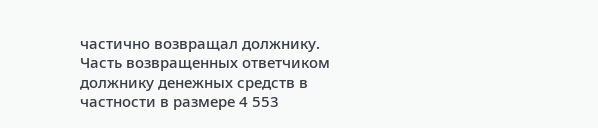частично возвращал должнику. Часть возвращенных ответчиком должнику денежных средств в частности в размере 4 553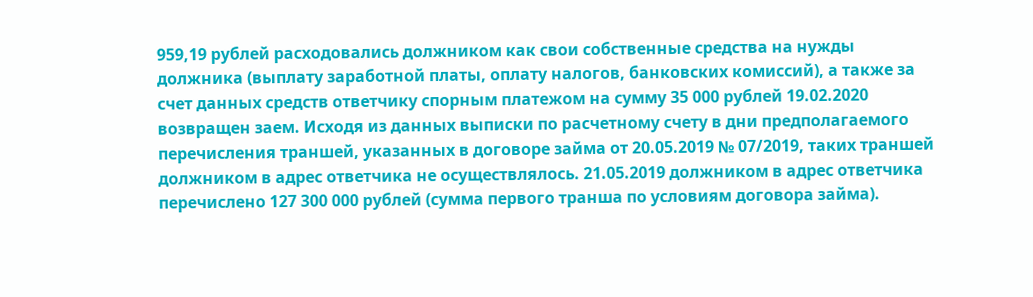959,19 рублей расходовались должником как свои собственные средства на нужды должника (выплату заработной платы, оплату налогов, банковских комиссий), а также за счет данных средств ответчику спорным платежом на сумму 35 000 рублей 19.02.2020 возвращен заем. Исходя из данных выписки по расчетному счету в дни предполагаемого перечисления траншей, указанных в договоре займа от 20.05.2019 № 07/2019, таких траншей должником в адрес ответчика не осуществлялось. 21.05.2019 должником в адрес ответчика перечислено 127 300 000 рублей (сумма первого транша по условиям договора займа).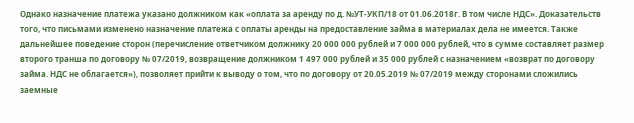Однако назначение платежа указано должником как «оплата за аренду по д. №УТ-УКП/18 от 01.06.2018г. В том числе НДС». Доказательств того, что письмами изменено назначение платежа с оплаты аренды на предоставление займа в материалах дела не имеется. Также дальнейшее поведение сторон (перечисление ответчиком должнику 20 000 000 рублей и 7 000 000 рублей, что в сумме составляет размер второго транша по договору № 07/2019, возвращение должником 1 497 000 рублей и 35 000 рублей с назначением «возврат по договору займа. НДС не облагается»), позволяет прийти к выводу о том, что по договору от 20.05.2019 № 07/2019 между сторонами сложились заемные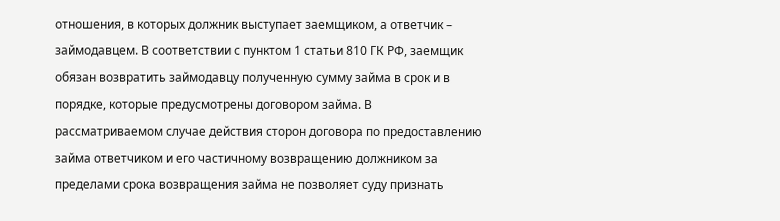отношения, в которых должник выступает заемщиком, а ответчик – займодавцем. В соответствии с пунктом 1 статьи 810 ГК РФ, заемщик обязан возвратить займодавцу полученную сумму займа в срок и в порядке, которые предусмотрены договором займа. В рассматриваемом случае действия сторон договора по предоставлению займа ответчиком и его частичному возвращению должником за пределами срока возвращения займа не позволяет суду признать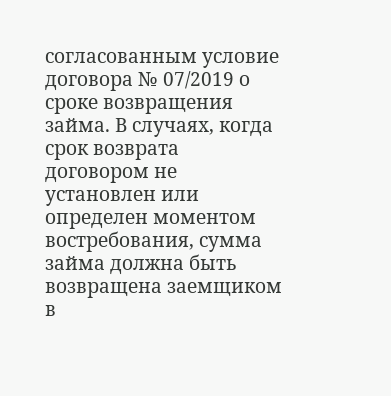согласованным условие договора № 07/2019 о сроке возвращения займа. В случаях, когда срок возврата договором не установлен или определен моментом востребования, сумма займа должна быть возвращена заемщиком в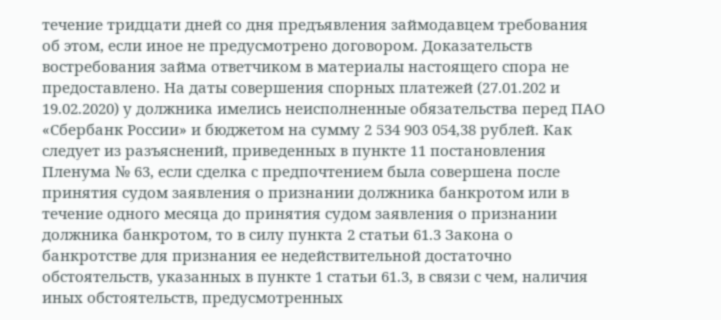течение тридцати дней со дня предъявления займодавцем требования об этом, если иное не предусмотрено договором. Доказательств востребования займа ответчиком в материалы настоящего спора не предоставлено. На даты совершения спорных платежей (27.01.202 и 19.02.2020) у должника имелись неисполненные обязательства перед ПАО «Сбербанк России» и бюджетом на сумму 2 534 903 054,38 рублей. Как следует из разъяснений, приведенных в пункте 11 постановления Пленума № 63, если сделка с предпочтением была совершена после принятия судом заявления о признании должника банкротом или в течение одного месяца до принятия судом заявления о признании должника банкротом, то в силу пункта 2 статьи 61.3 Закона о банкротстве для признания ее недействительной достаточно обстоятельств, указанных в пункте 1 статьи 61.3, в связи с чем, наличия иных обстоятельств, предусмотренных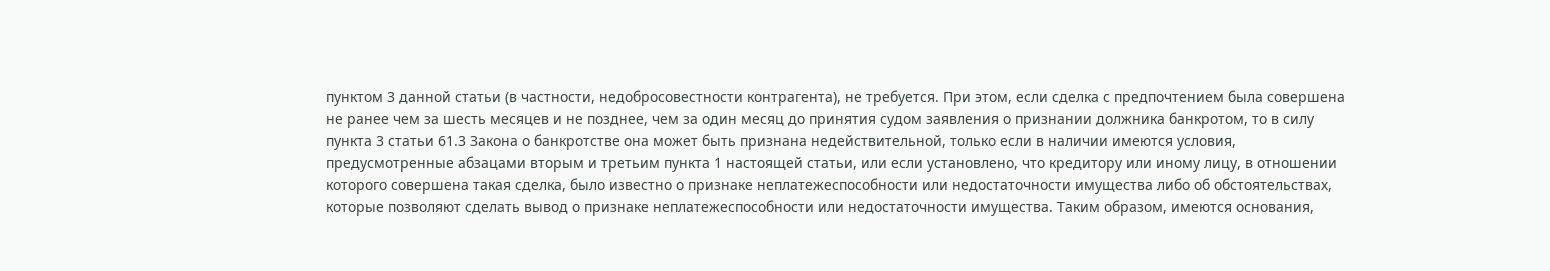пунктом 3 данной статьи (в частности, недобросовестности контрагента), не требуется. При этом, если сделка с предпочтением была совершена не ранее чем за шесть месяцев и не позднее, чем за один месяц до принятия судом заявления о признании должника банкротом, то в силу пункта 3 статьи 61.3 Закона о банкротстве она может быть признана недействительной, только если в наличии имеются условия, предусмотренные абзацами вторым и третьим пункта 1 настоящей статьи, или если установлено, что кредитору или иному лицу, в отношении которого совершена такая сделка, было известно о признаке неплатежеспособности или недостаточности имущества либо об обстоятельствах, которые позволяют сделать вывод о признаке неплатежеспособности или недостаточности имущества. Таким образом, имеются основания,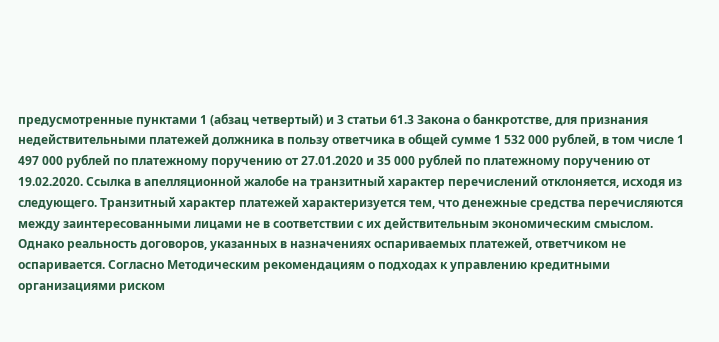предусмотренные пунктами 1 (абзац четвертый) и 3 статьи 61.3 Закона о банкротстве, для признания недействительными платежей должника в пользу ответчика в общей сумме 1 532 000 рублей, в том числе 1 497 000 рублей по платежному поручению от 27.01.2020 и 35 000 рублей по платежному поручению от 19.02.2020. Ссылка в апелляционной жалобе на транзитный характер перечислений отклоняется, исходя из следующего. Транзитный характер платежей характеризуется тем, что денежные средства перечисляются между заинтересованными лицами не в соответствии с их действительным экономическим смыслом. Однако реальность договоров, указанных в назначениях оспариваемых платежей, ответчиком не оспаривается. Согласно Методическим рекомендациям о подходах к управлению кредитными организациями риском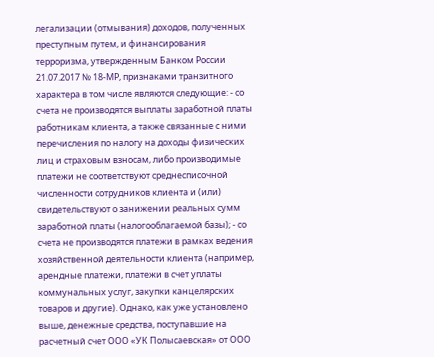легализации (отмывания) доходов, полученных преступным путем, и финансирования терроризма, утвержденным Банком России 21.07.2017 № 18-МР, признаками транзитного характера в том числе являются следующие: - со счета не производятся выплаты заработной платы работникам клиента, а также связанные с ними перечисления по налогу на доходы физических лиц и страховым взносам, либо производимые платежи не соответствуют среднесписочной численности сотрудников клиента и (или) свидетельствуют о занижении реальных сумм заработной платы (налогооблагаемой базы); - со счета не производятся платежи в рамках ведения хозяйственной деятельности клиента (например, арендные платежи, платежи в счет уплаты коммунальных услуг, закупки канцелярских товаров и другие). Однако, как уже установлено выше, денежные средства, поступавшие на расчетный счет ООО «УК Полысаевская» от ООО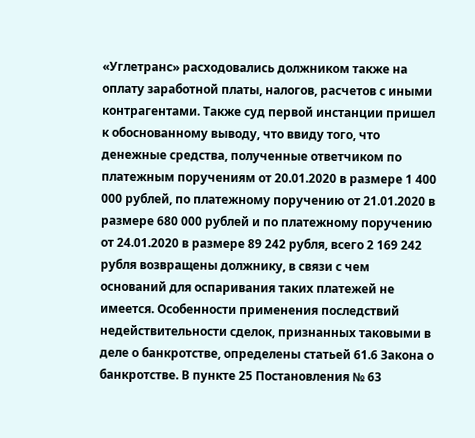«Углетранс» расходовались должником также на оплату заработной платы, налогов, расчетов с иными контрагентами. Также суд первой инстанции пришел к обоснованному выводу, что ввиду того, что денежные средства, полученные ответчиком по платежным поручениям от 20.01.2020 в размере 1 400 000 рублей, по платежному поручению от 21.01.2020 в размере 680 000 рублей и по платежному поручению от 24.01.2020 в размере 89 242 рубля, всего 2 169 242 рубля возвращены должнику, в связи с чем оснований для оспаривания таких платежей не имеется. Особенности применения последствий недействительности сделок, признанных таковыми в деле о банкротстве, определены статьей 61.6 Закона о банкротстве. В пункте 25 Постановления № 63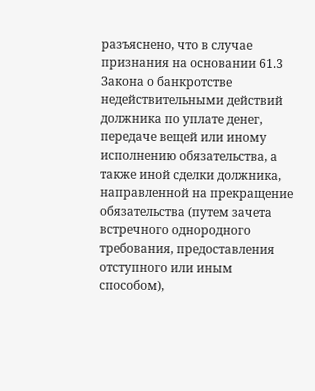разъяснено, что в случае признания на основании 61.3 Закона о банкротстве недействительными действий должника по уплате денег, передаче вещей или иному исполнению обязательства, а также иной сделки должника, направленной на прекращение обязательства (путем зачета встречного однородного требования, предоставления отступного или иным способом),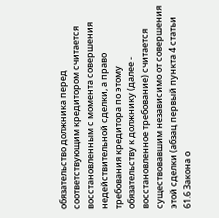обязательство должника перед соответствующим кредитором считается восстановленным с момента совершения недействительной сделки, а право требования кредитора по этому обязательству к должнику (далее - восстановленное требование) считается существовавшим независимо от совершения этой сделки (абзац первый пункта 4 статьи 61.6 Закона о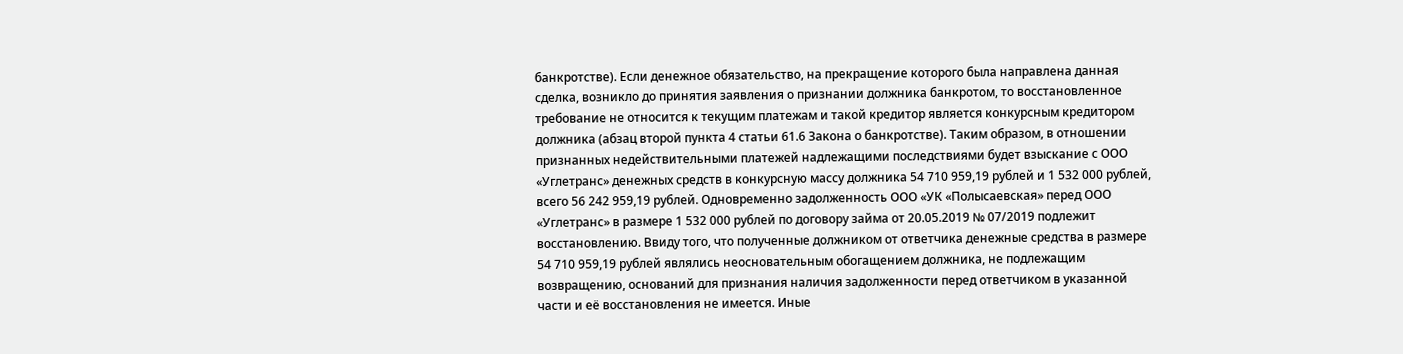банкротстве). Если денежное обязательство, на прекращение которого была направлена данная сделка, возникло до принятия заявления о признании должника банкротом, то восстановленное требование не относится к текущим платежам и такой кредитор является конкурсным кредитором должника (абзац второй пункта 4 статьи 61.6 Закона о банкротстве). Таким образом, в отношении признанных недействительными платежей надлежащими последствиями будет взыскание с ООО «Углетранс» денежных средств в конкурсную массу должника 54 710 959,19 рублей и 1 532 000 рублей, всего 56 242 959,19 рублей. Одновременно задолженность ООО «УК «Полысаевская» перед ООО «Углетранс» в размере 1 532 000 рублей по договору займа от 20.05.2019 № 07/2019 подлежит восстановлению. Ввиду того, что полученные должником от ответчика денежные средства в размере 54 710 959,19 рублей являлись неосновательным обогащением должника, не подлежащим возвращению, оснований для признания наличия задолженности перед ответчиком в указанной части и её восстановления не имеется. Иные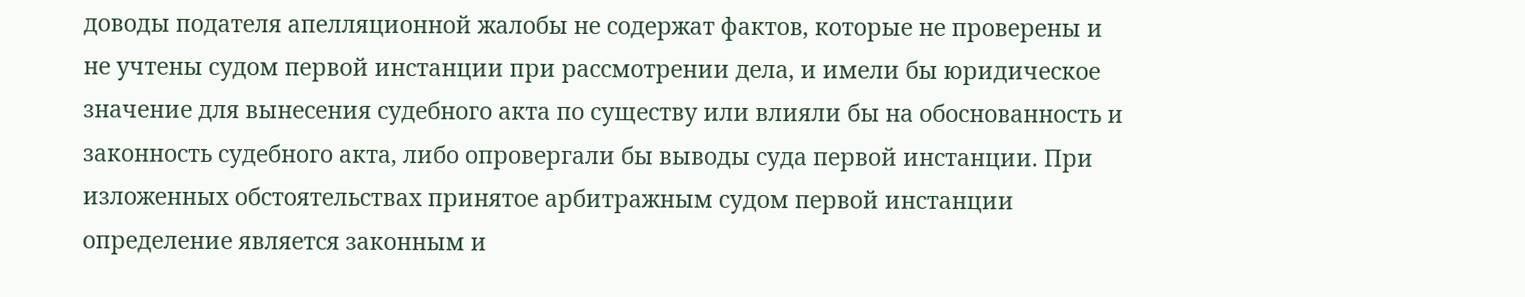доводы подателя апелляционной жалобы не содержат фактов, которые не проверены и не учтены судом первой инстанции при рассмотрении дела, и имели бы юридическое значение для вынесения судебного акта по существу или влияли бы на обоснованность и законность судебного акта, либо опровергали бы выводы суда первой инстанции. При изложенных обстоятельствах принятое арбитражным судом первой инстанции определение является законным и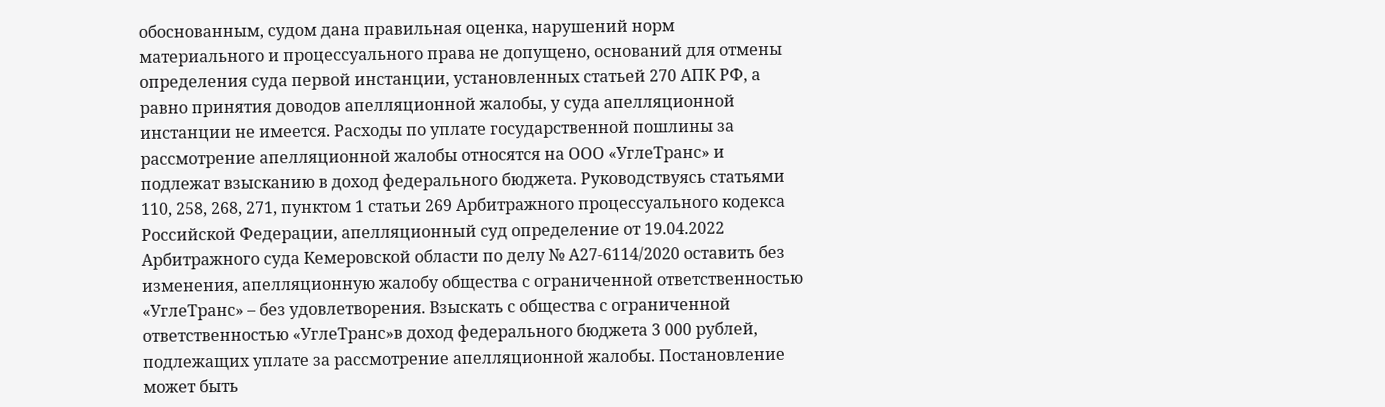обоснованным, судом дана правильная оценка, нарушений норм материального и процессуального права не допущено, оснований для отмены определения суда первой инстанции, установленных статьей 270 АПК РФ, а равно принятия доводов апелляционной жалобы, у суда апелляционной инстанции не имеется. Расходы по уплате государственной пошлины за рассмотрение апелляционной жалобы относятся на ООО «УглеТранс» и подлежат взысканию в доход федерального бюджета. Руководствуясь статьями 110, 258, 268, 271, пунктом 1 статьи 269 Арбитражного процессуального кодекса Российской Федерации, апелляционный суд определение от 19.04.2022 Арбитражного суда Кемеровской области по делу № А27-6114/2020 оставить без изменения, апелляционную жалобу общества с ограниченной ответственностью «УглеТранс» – без удовлетворения. Взыскать с общества с ограниченной ответственностью «УглеТранс»в доход федерального бюджета 3 000 рублей, подлежащих уплате за рассмотрение апелляционной жалобы. Постановление может быть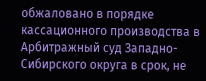обжаловано в порядке кассационного производства в Арбитражный суд Западно-Сибирского округа в срок, не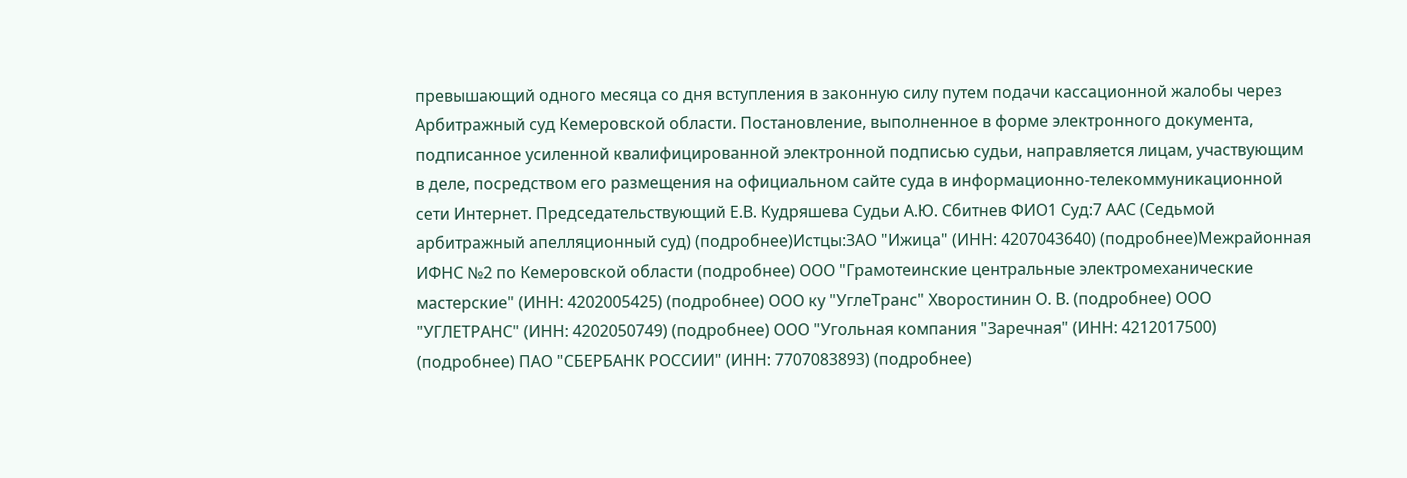превышающий одного месяца со дня вступления в законную силу путем подачи кассационной жалобы через Арбитражный суд Кемеровской области. Постановление, выполненное в форме электронного документа, подписанное усиленной квалифицированной электронной подписью судьи, направляется лицам, участвующим в деле, посредством его размещения на официальном сайте суда в информационно-телекоммуникационной сети Интернет. Председательствующий Е.В. Кудряшева Судьи А.Ю. Сбитнев ФИО1 Суд:7 ААС (Седьмой арбитражный апелляционный суд) (подробнее)Истцы:ЗАО "Ижица" (ИНН: 4207043640) (подробнее)Межрайонная ИФНС №2 по Кемеровской области (подробнее) ООО "Грамотеинские центральные электромеханические мастерские" (ИНН: 4202005425) (подробнее) ООО ку "УглеТранс" Хворостинин О. В. (подробнее) ООО "УГЛЕТРАНС" (ИНН: 4202050749) (подробнее) ООО "Угольная компания "Заречная" (ИНН: 4212017500) (подробнее) ПАО "СБЕРБАНК РОССИИ" (ИНН: 7707083893) (подробнее)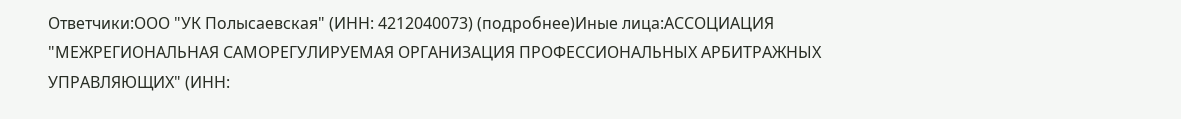Ответчики:ООО "УК Полысаевская" (ИНН: 4212040073) (подробнее)Иные лица:АССОЦИАЦИЯ "МЕЖРЕГИОНАЛЬНАЯ САМОРЕГУЛИРУЕМАЯ ОРГАНИЗАЦИЯ ПРОФЕССИОНАЛЬНЫХ АРБИТРАЖНЫХ УПРАВЛЯЮЩИХ" (ИНН: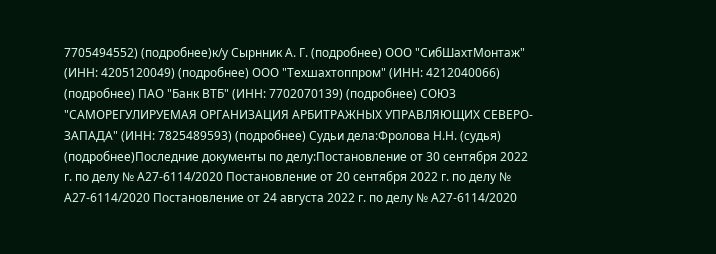7705494552) (подробнее)к/у Сырнник А. Г. (подробнее) ООО "СибШахтМонтаж" (ИНН: 4205120049) (подробнее) ООО "Техшахтоппром" (ИНН: 4212040066) (подробнее) ПАО "Банк ВТБ" (ИНН: 7702070139) (подробнее) СОЮЗ "САМОРЕГУЛИРУЕМАЯ ОРГАНИЗАЦИЯ АРБИТРАЖНЫХ УПРАВЛЯЮЩИХ СЕВЕРО-ЗАПАДА" (ИНН: 7825489593) (подробнее) Судьи дела:Фролова Н.Н. (судья) (подробнее)Последние документы по делу:Постановление от 30 сентября 2022 г. по делу № А27-6114/2020 Постановление от 20 сентября 2022 г. по делу № А27-6114/2020 Постановление от 24 августа 2022 г. по делу № А27-6114/2020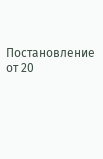Постановление от 20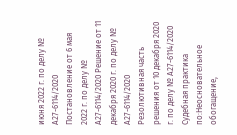июня 2022 г. по делу № А27-6114/2020 Постановление от 6 мая 2022 г. по делу № А27-6114/2020 Решение от 11 декабря 2020 г. по делу № А27-6114/2020 Резолютивная часть решения от 10 декабря 2020 г. по делу № А27-6114/2020 Судебная практика по:Неосновательное обогащение,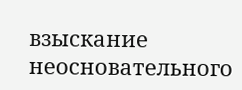взыскание неосновательного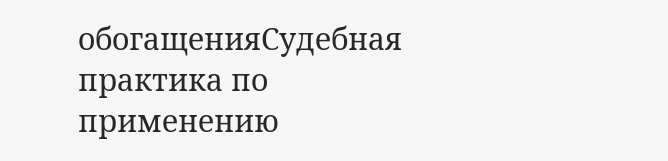обогащенияСудебная практика по применению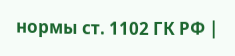нормы ст. 1102 ГК РФ |